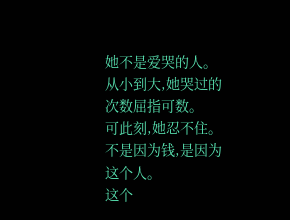她不是爱哭的人。
从小到大,她哭过的次数屈指可数。
可此刻,她忍不住。
不是因为钱,是因为这个人。
这个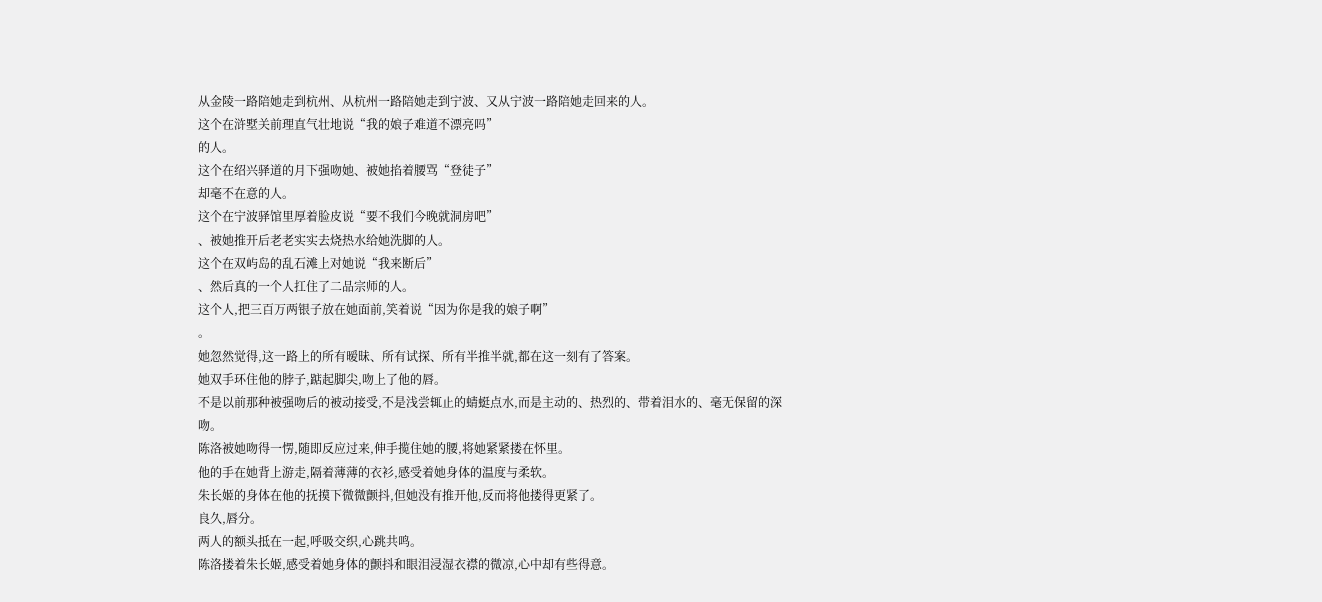从金陵一路陪她走到杭州、从杭州一路陪她走到宁波、又从宁波一路陪她走回来的人。
这个在浒墅关前理直气壮地说“我的娘子难道不漂亮吗”
的人。
这个在绍兴驿道的月下强吻她、被她掐着腰骂“登徒子”
却毫不在意的人。
这个在宁波驿馆里厚着脸皮说“要不我们今晚就洞房吧”
、被她推开后老老实实去烧热水给她洗脚的人。
这个在双屿岛的乱石滩上对她说“我来断后”
、然后真的一个人扛住了二品宗师的人。
这个人,把三百万两银子放在她面前,笑着说“因为你是我的娘子啊”
。
她忽然觉得,这一路上的所有暧昧、所有试探、所有半推半就,都在这一刻有了答案。
她双手环住他的脖子,踮起脚尖,吻上了他的唇。
不是以前那种被强吻后的被动接受,不是浅尝辄止的蜻蜓点水,而是主动的、热烈的、带着泪水的、毫无保留的深吻。
陈洛被她吻得一愣,随即反应过来,伸手揽住她的腰,将她紧紧搂在怀里。
他的手在她背上游走,隔着薄薄的衣衫,感受着她身体的温度与柔软。
朱长姬的身体在他的抚摸下微微颤抖,但她没有推开他,反而将他搂得更紧了。
良久,唇分。
两人的额头抵在一起,呼吸交织,心跳共鸣。
陈洛搂着朱长姬,感受着她身体的颤抖和眼泪浸湿衣襟的微凉,心中却有些得意。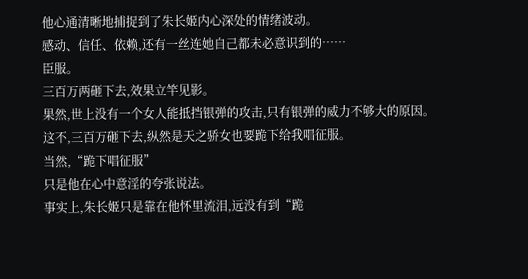他心通清晰地捕捉到了朱长姬内心深处的情绪波动。
感动、信任、依赖,还有一丝连她自己都未必意识到的……
臣服。
三百万两砸下去,效果立竿见影。
果然,世上没有一个女人能抵挡银弹的攻击,只有银弹的威力不够大的原因。
这不,三百万砸下去,纵然是天之骄女也要跪下给我唱征服。
当然,“跪下唱征服”
只是他在心中意淫的夸张说法。
事实上,朱长姬只是靠在他怀里流泪,远没有到“跪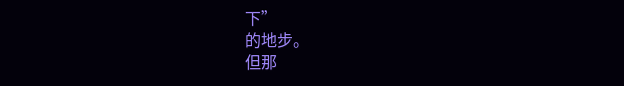下”
的地步。
但那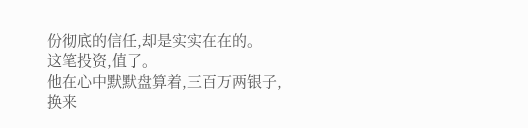份彻底的信任,却是实实在在的。
这笔投资,值了。
他在心中默默盘算着,三百万两银子,换来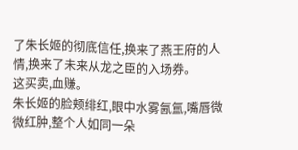了朱长姬的彻底信任,换来了燕王府的人情,换来了未来从龙之臣的入场券。
这买卖,血赚。
朱长姬的脸颊绯红,眼中水雾氤氲,嘴唇微微红肿,整个人如同一朵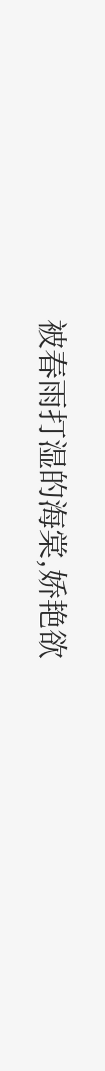被春雨打湿的海棠,娇艳欲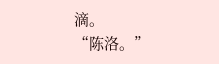滴。
“陈洛。”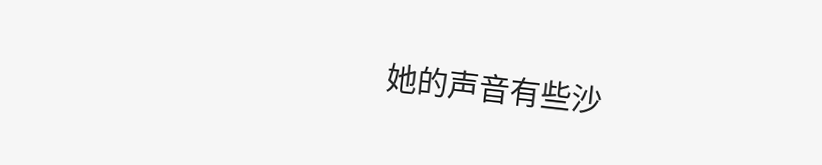她的声音有些沙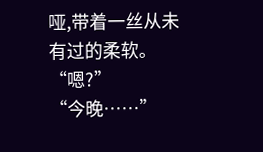哑,带着一丝从未有过的柔软。
“嗯?”
“今晚……”